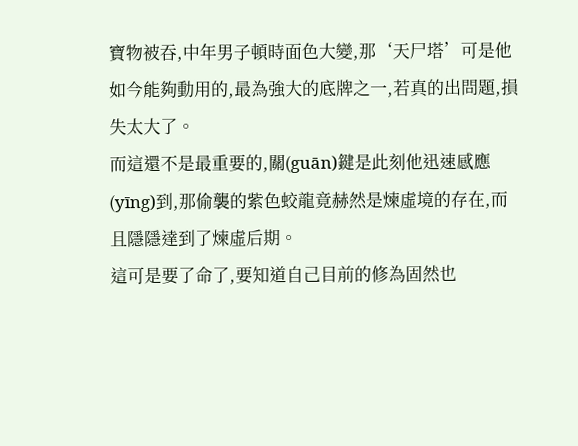寶物被吞,中年男子頓時面色大變,那‘天尸塔’可是他如今能夠動用的,最為強大的底牌之一,若真的出問題,損失太大了。
而這還不是最重要的,關(guān)鍵是此刻他迅速感應(yīng)到,那偷襲的紫色蛟龍竟赫然是煉虛境的存在,而且隱隱達到了煉虛后期。
這可是要了命了,要知道自己目前的修為固然也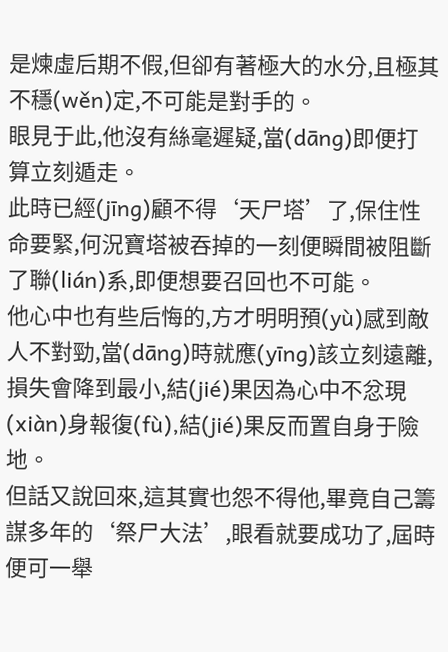是煉虛后期不假,但卻有著極大的水分,且極其不穩(wěn)定,不可能是對手的。
眼見于此,他沒有絲毫遲疑,當(dāng)即便打算立刻遁走。
此時已經(jīng)顧不得‘天尸塔’了,保住性命要緊,何況寶塔被吞掉的一刻便瞬間被阻斷了聯(lián)系,即便想要召回也不可能。
他心中也有些后悔的,方才明明預(yù)感到敵人不對勁,當(dāng)時就應(yīng)該立刻遠離,損失會降到最小,結(jié)果因為心中不忿現(xiàn)身報復(fù),結(jié)果反而置自身于險地。
但話又說回來,這其實也怨不得他,畢竟自己籌謀多年的‘祭尸大法’,眼看就要成功了,屆時便可一舉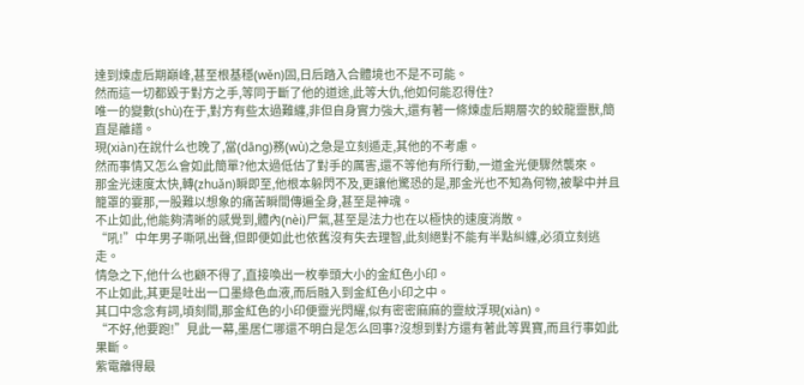達到煉虛后期巔峰,甚至根基穩(wěn)固,日后踏入合體境也不是不可能。
然而這一切都毀于對方之手,等同于斷了他的道途,此等大仇,他如何能忍得住?
唯一的變數(shù)在于,對方有些太過難纏,非但自身實力強大,還有著一條煉虛后期層次的蛟龍靈獸,簡直是離譜。
現(xiàn)在說什么也晚了,當(dāng)務(wù)之急是立刻遁走,其他的不考慮。
然而事情又怎么會如此簡單?他太過低估了對手的厲害,還不等他有所行動,一道金光便驟然襲來。
那金光速度太快,轉(zhuǎn)瞬即至,他根本躲閃不及,更讓他驚恐的是,那金光也不知為何物,被擊中并且籠罩的霎那,一股難以想象的痛苦瞬間傳遍全身,甚至是神魂。
不止如此,他能夠清晰的感覺到,體內(nèi)尸氣,甚至是法力也在以極快的速度消散。
“吼!”中年男子嘶吼出聲,但即便如此也依舊沒有失去理智,此刻絕對不能有半點糾纏,必須立刻逃走。
情急之下,他什么也顧不得了,直接喚出一枚拳頭大小的金紅色小印。
不止如此,其更是吐出一口墨綠色血液,而后融入到金紅色小印之中。
其口中念念有詞,頃刻間,那金紅色的小印便靈光閃耀,似有密密麻麻的靈紋浮現(xiàn)。
“不好,他要跑!”見此一幕,墨居仁哪還不明白是怎么回事?沒想到對方還有著此等異寶,而且行事如此果斷。
紫電離得最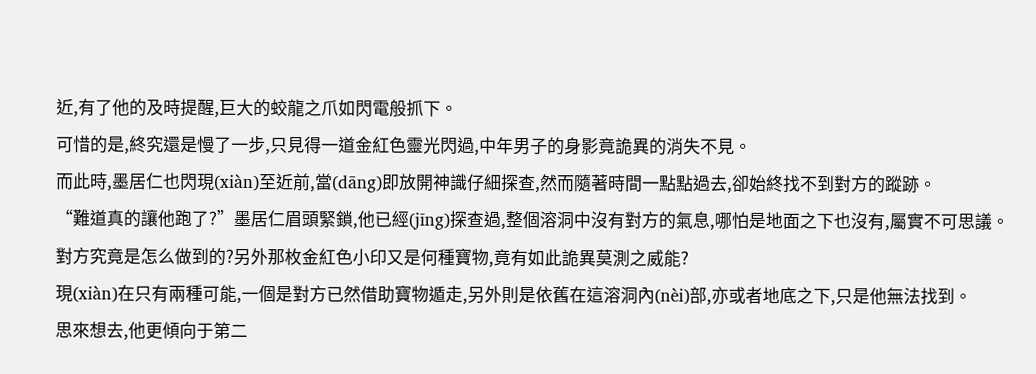近,有了他的及時提醒,巨大的蛟龍之爪如閃電般抓下。
可惜的是,終究還是慢了一步,只見得一道金紅色靈光閃過,中年男子的身影竟詭異的消失不見。
而此時,墨居仁也閃現(xiàn)至近前,當(dāng)即放開神識仔細探查,然而隨著時間一點點過去,卻始終找不到對方的蹤跡。
“難道真的讓他跑了?”墨居仁眉頭緊鎖,他已經(jīng)探查過,整個溶洞中沒有對方的氣息,哪怕是地面之下也沒有,屬實不可思議。
對方究竟是怎么做到的?另外那枚金紅色小印又是何種寶物,竟有如此詭異莫測之威能?
現(xiàn)在只有兩種可能,一個是對方已然借助寶物遁走,另外則是依舊在這溶洞內(nèi)部,亦或者地底之下,只是他無法找到。
思來想去,他更傾向于第二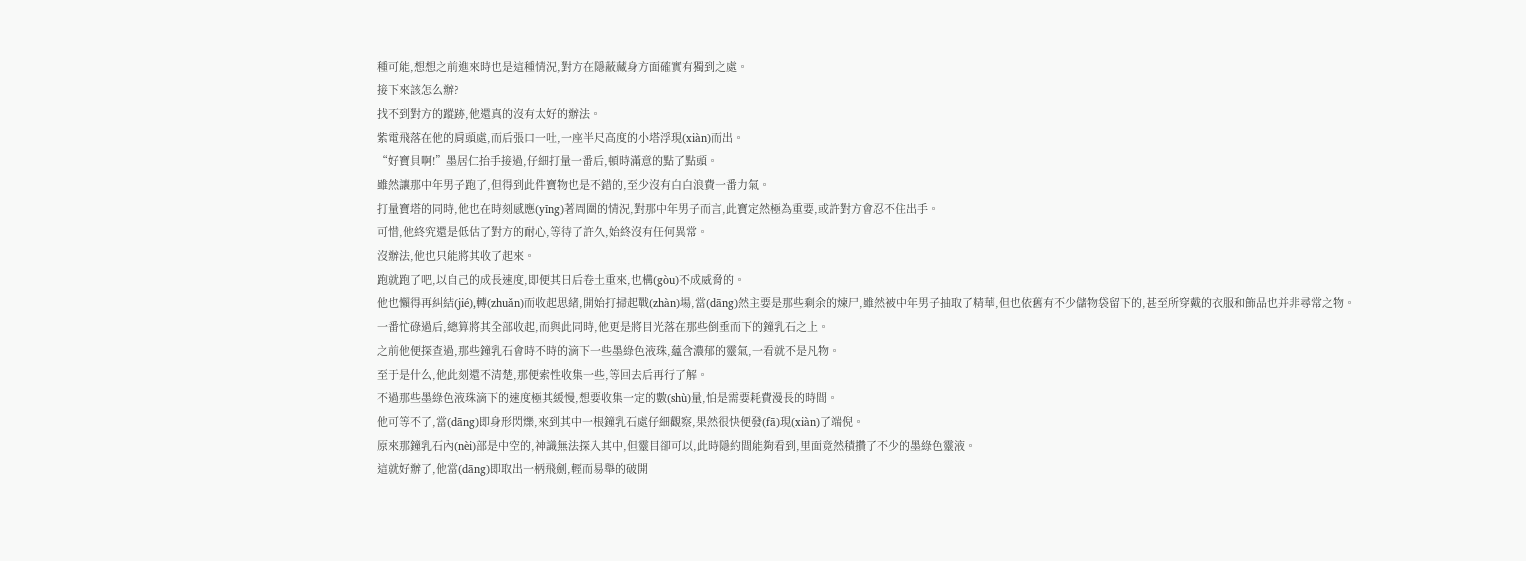種可能,想想之前進來時也是這種情況,對方在隱蔽藏身方面確實有獨到之處。
接下來該怎么辦?
找不到對方的蹤跡,他還真的沒有太好的辦法。
紫電飛落在他的肩頭處,而后張口一吐,一座半尺高度的小塔浮現(xiàn)而出。
“好寶貝啊!”墨居仁抬手接過,仔細打量一番后,頓時滿意的點了點頭。
雖然讓那中年男子跑了,但得到此件寶物也是不錯的,至少沒有白白浪費一番力氣。
打量寶塔的同時,他也在時刻感應(yīng)著周圍的情況,對那中年男子而言,此寶定然極為重要,或許對方會忍不住出手。
可惜,他終究還是低估了對方的耐心,等待了許久,始終沒有任何異常。
沒辦法,他也只能將其收了起來。
跑就跑了吧,以自己的成長速度,即便其日后卷土重來,也構(gòu)不成威脅的。
他也懶得再糾結(jié),轉(zhuǎn)而收起思緒,開始打掃起戰(zhàn)場,當(dāng)然主要是那些剩余的煉尸,雖然被中年男子抽取了精華,但也依舊有不少儲物袋留下的,甚至所穿戴的衣服和飾品也并非尋常之物。
一番忙碌過后,總算將其全部收起,而與此同時,他更是將目光落在那些倒垂而下的鐘乳石之上。
之前他便探查過,那些鐘乳石會時不時的滴下一些墨綠色液珠,蘊含濃郁的靈氣,一看就不是凡物。
至于是什么,他此刻還不清楚,那便索性收集一些,等回去后再行了解。
不過那些墨綠色液珠滴下的速度極其緩慢,想要收集一定的數(shù)量,怕是需要耗費漫長的時間。
他可等不了,當(dāng)即身形閃爍,來到其中一根鐘乳石處仔細觀察,果然很快便發(fā)現(xiàn)了端倪。
原來那鐘乳石內(nèi)部是中空的,神識無法探入其中,但靈目卻可以,此時隱約間能夠看到,里面竟然積攢了不少的墨綠色靈液。
這就好辦了,他當(dāng)即取出一柄飛劍,輕而易舉的破開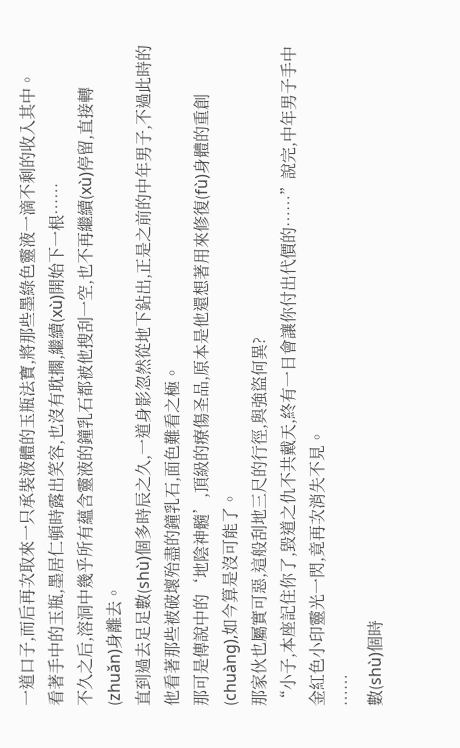一道口子,而后再次取來一只承裝液體的玉瓶法寶,將那些墨綠色靈液一滴不剩的收入其中。
看著手中的玉瓶,墨居仁頓時露出笑容,也沒有耽擱,繼續(xù)開始下一根……
不久之后,溶洞中幾乎所有蘊含靈液的鐘乳石都被他搜刮一空,也不再繼續(xù)停留,直接轉(zhuǎn)身離去。
直到過去足足數(shù)個多時辰之久,一道身影忽然從地下鉆出,正是之前的中年男子,不過此時的他看著那些被破壞殆盡的鐘乳石,面色難看之極。
那可是傳說中的‘地陰神髓’,頂級的療傷圣品,原本是他還想著用來修復(fù)身體的重創(chuàng),如今算是沒可能了。
那家伙也屬實可惡,這般刮地三尺的行徑,與強盜何異?
“小子,本座記住你了,毀道之仇不共戴天,終有一日會讓你付出代價的……”說完,中年男子手中金紅色小印靈光一閃,竟再次消失不見。
……
數(shù)個時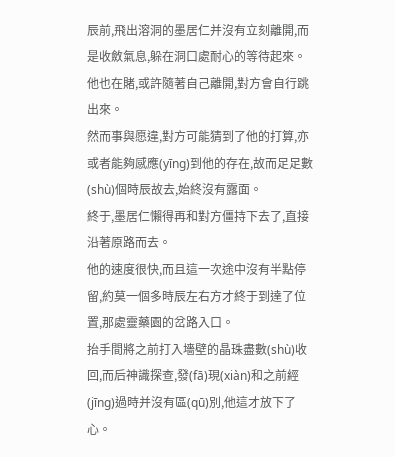辰前,飛出溶洞的墨居仁并沒有立刻離開,而是收斂氣息,躲在洞口處耐心的等待起來。
他也在賭,或許隨著自己離開,對方會自行跳出來。
然而事與愿違,對方可能猜到了他的打算,亦或者能夠感應(yīng)到他的存在,故而足足數(shù)個時辰故去,始終沒有露面。
終于,墨居仁懶得再和對方僵持下去了,直接沿著原路而去。
他的速度很快,而且這一次途中沒有半點停留,約莫一個多時辰左右方才終于到達了位置,那處靈藥園的岔路入口。
抬手間將之前打入墻壁的晶珠盡數(shù)收回,而后神識探查,發(fā)現(xiàn)和之前經(jīng)過時并沒有區(qū)別,他這才放下了心。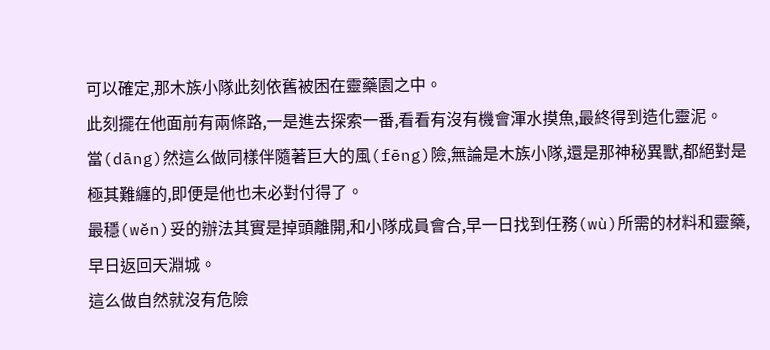可以確定,那木族小隊此刻依舊被困在靈藥園之中。
此刻擺在他面前有兩條路,一是進去探索一番,看看有沒有機會渾水摸魚,最終得到造化靈泥。
當(dāng)然這么做同樣伴隨著巨大的風(fēng)險,無論是木族小隊,還是那神秘異獸,都絕對是極其難纏的,即便是他也未必對付得了。
最穩(wěn)妥的辦法其實是掉頭離開,和小隊成員會合,早一日找到任務(wù)所需的材料和靈藥,早日返回天淵城。
這么做自然就沒有危險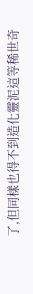了,但同樣也得不到造化靈泥這等稀世奇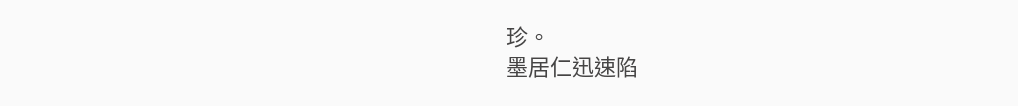珍。
墨居仁迅速陷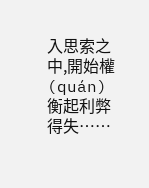入思索之中,開始權(quán)衡起利弊得失……